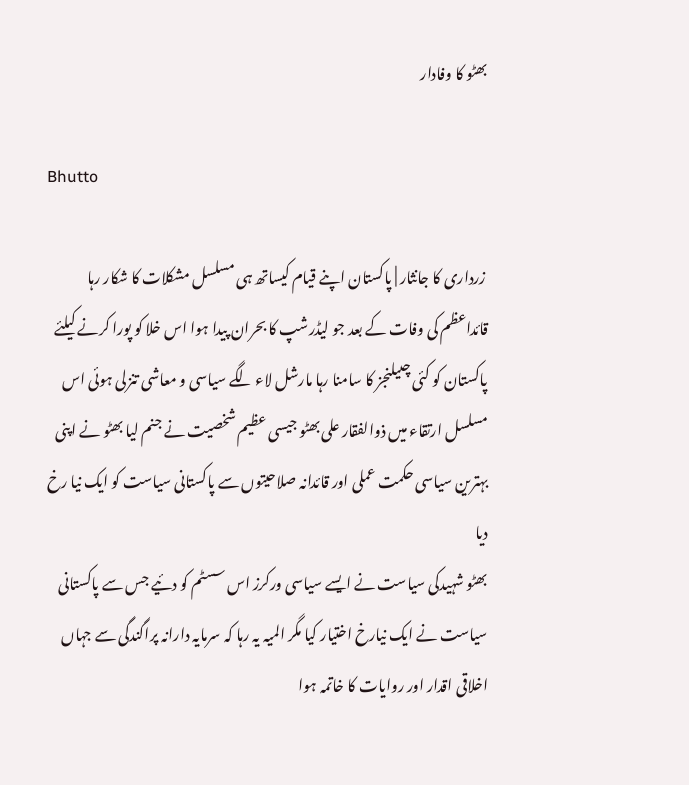بھٹو کا وفادار

Bhutto

 زرداری کا جانثار | پاکستان اپنے قیام کیساتھ ہی مسلسل مشکلات کا شکار رہا قائداعظم کی وفات کے بعد جو لیڈرشپ کا بحران پیدا ہوا اس خلا کو پورا کرنے کیلئے پاکستان کو کئی چںیلنجز کا سامنا رہا مارشل لاء لگے سیاسی و معاشی تنزلی ہوئی اس مسلسل ارتقاء میں ذوالفقار علی بھٹو جیسی عظیم شخصیت نے جنم لیا بھٹو نے اپنی بہترین سیاسی حکمت عملی اور قائدانہ صلاحیتوں سے پاکستانی سیاست کو ایک نیا رخ دیا
بھٹو شہیدکی سیاست نے ایسے سیاسی ورکرز اس سسٹم کو دئیے جس سے پاکستانی سیاست نے ایک نیارخ اختیار کیا مگر المیہ یہ رہا کہ سرمایہ دارانہ پراگندگی سے جہاں اخلاقی اقدار اور روایات کا خاتمہ ہوا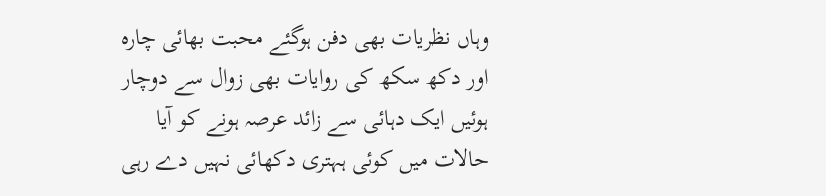وہاں نظریات بھی دفن ہوگئے محبت بھائی چارہ اور دکھ سکھ کی روایات بھی زوال سے دوچار ہوئیں ایک دہائی سے زائد عرصہ ہونے کو آیا حالات میں کوئی ہہتری دکھائی نہیں دے رہی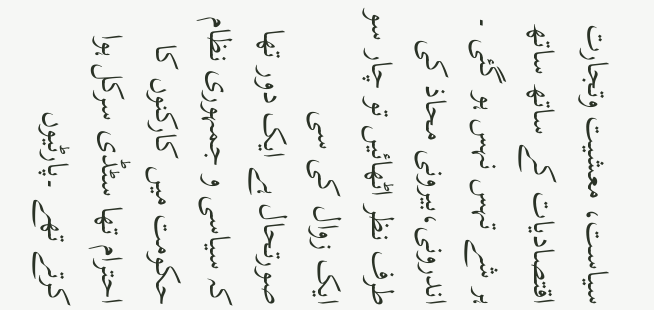سیاست، معشیت وتجارت اقتصادیات کے ساتھ ساتھ ہر شے تہس نہس ہو گئی ۔ اندرونی،بیرونی محاذ کی طرف نظر اٹھائیں تو چار سو ایک زوال کی سی صورتحال ہے ایک دور تھا کہ سیاسی و جمہوری نظام حکومت میں کارکنوں کا احترام تھا سٹڈی سرکل ہوا کرتے تھے ۔پارٹیوں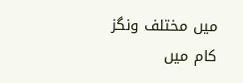میں مختلف ونگز کام میں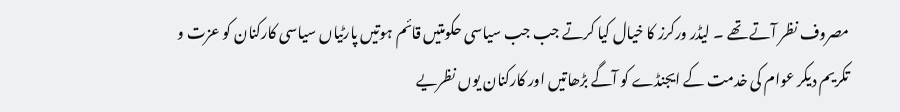مصروف نظر آتے تھے ۔ لیڈر ورکرز کا خیال کیا کرتے جب جب سیاسی حکومتیں قائم ہوتیں پارٹیاں سیاسی کارکنان کو عزت و تکریم دیکر عوام کی خدمت کے ایجنڈے کو آگے بڑھاتیں اور کارکنان یوں نظریے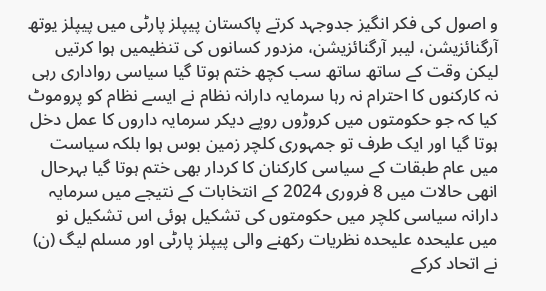و اصول کی فکر انگیز جدوجہد کرتے پاکستان پیپلز پارٹی میں پیپلز یوتھ آرگنائزیشن، لیبر آرگنائزیشن، مزدور کسانوں کی تنظیمیں ہوا کرتیں لیکن وقت کے ساتھ ساتھ سب کچھ ختم ہوتا گیا سیاسی رواداری رہی نہ کارکنوں کا احترام نہ رہا سرمایہ دارانہ نظام نے ایسے نظام کو پروموٹ کیا کہ جو حکومتوں میں کروڑوں روپے دیکر سرمایہ داروں کا عمل دخل ہوتا گیا اور ایک طرف تو جمہوری کلچر زمین بوس ہوا بلکہ سیاست میں عام طبقات کے سیاسی کارکنان کا کردار بھی ختم ہوتا گیا بہرحال انھی حالات میں 8 فروری 2024 کے انتخابات کے نتیجے میں سرمایہ دارانہ سیاسی کلچر میں حکومتوں کی تشکیل ہوئی اس تشکیل نو میں علیحدہ علیحدہ نظریات رکھنے والی پیپلز پارٹی اور مسلم لیگ (ن) نے اتحاد کرکے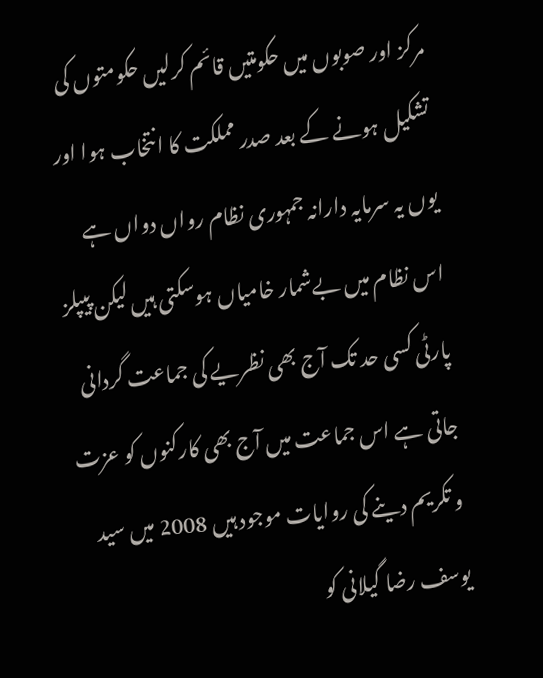مرکز اور صوبوں میں حکومتیں قائم کرلیں حکومتوں کی تشکیل ہونے کے بعد صدر مملکت کا انتخاب ہوا اور یوں یہ سرمایہ دارانہ جمہوری نظام رواں دواں ہے اس نظام میں بےشمار خامیاں ہوسکتی ہیں لیکن پیپلز پارٹی کسی حد تک آج بھی نظریے کی جماعت گردانی جاتی ہے اس جماعت میں آج بھی کارکنوں کو عزت و تکریم دینے کی روایات موجود ہیں 2008 میں سید یوسف رضا گیلانی کو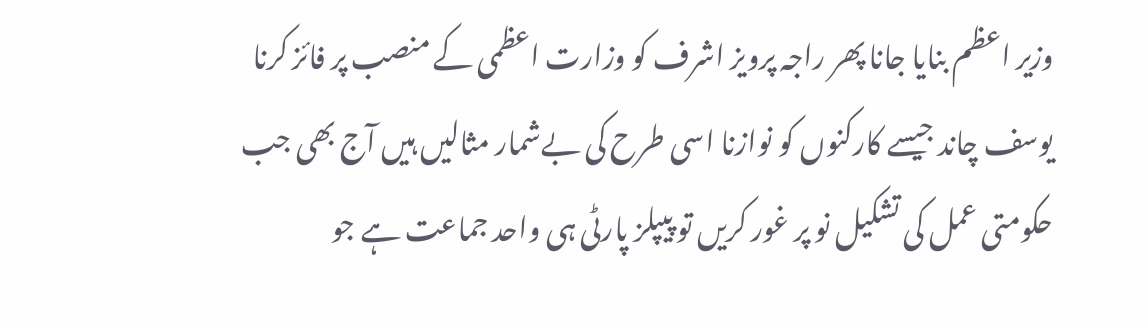وزیر اعظم بنایا جانا پھر راجہ پرویز اشرف کو وزارت اعظمی کے منصب پر فائز کرنا یوسف چاند جیسے کارکنوں کو نوازنا اسی طرح کی بےشمار مثالیں ہیں آج بھی جب حکومتی عمل کی تشکیل نو پر غور کریں تو پیپلز پارٹی ہی واحد جماعت ہے جو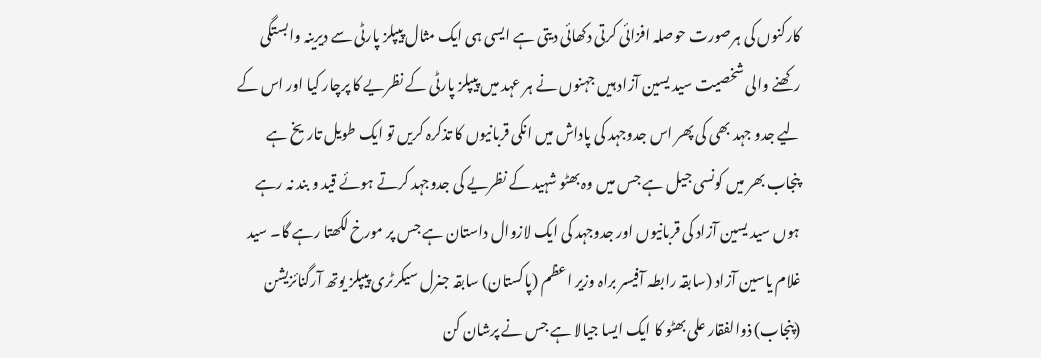کارکنوں کی ہرصورت حوصلہ افزائی کرتی دکھائی دیتی ہے ایسی ہی ایک مثال پیپلز پارٹی سے دیرینہ وابستگی رکھنے والی شخصیت سید یسین آزاد ہیں جہنوں نے ہر عہد میں پیپلز پارٹی کے نظریے کا پرچار کیا اور اس کے لیے جدو جہد بھی کی پھر اس جدوجہد کی پاداش میں انکی قربانیوں کا تذکرہ کریں تو ایک طویل تاریخ ہے پنجاب بھر میں کونسی جیل ہے جس میں وہ بھٹو شہید کے نظریے کی جدوجہد کرتے ہوئے قید و بند نہ رہے ہوں سید یسین آزاد کی قربانیوں اور جدوجہد کی ایک لازوال داستان ہے جس پر مورخ لکھتا رہے گا۔ سید غلام یاسین آزاد (سابقہ رابطہ آفیسر براہ وزیر اعظم (پاکستان) سابقہ جنرل سیکرٹری پیپلز یوتھ آرگنائزیشن (پنجاب) ذوالفقار علی بھٹو کا ایک ایسا جیالا ہے جس نے پرشان کن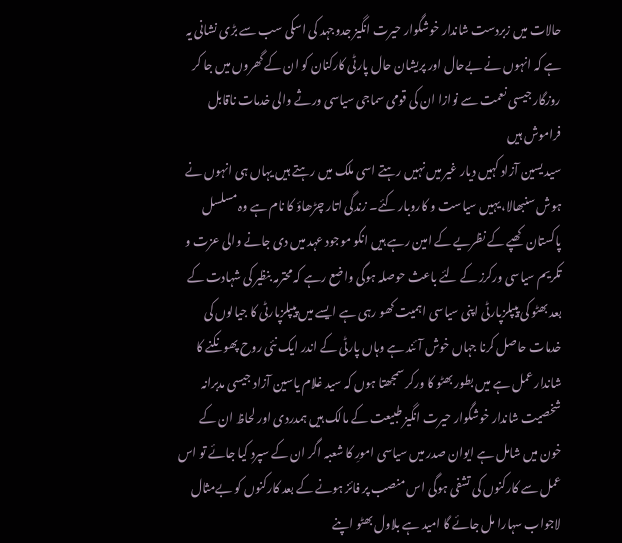حالات میں زبردست شاندار خوشگوار حیرت انگیز جدوجہد کی اسکی سب سے بڑی نشانی یہ ہے کہ انہوں نے بےحال اور پریشان حال پارٹی کارکنان کو ان کے گھروں میں جا کر روزگار جیسی نعمت سے نوازا ان کی قومی سماجی سیاسی ورثے والی خدمات ناقابل فراموش ہیں
سید یسین آزاد کہیں دیار غیر میں نہیں رہتے اسی ملک میں رہتے ہیں یہاں ہی انہوں نے ہوش سنبھالا، یہیں سیاست و کاروبار کئے۔ زندگی اتار چڑھاؤ کا نام ہے وہ مسلسل پاکستان کھپے کے نظریے کے امین رہے ہیں انکو موجود عہد میں دی جانے والی عزت و تکریم سیاسی ورکرز کے لئے باعث حوصلہ ہوگی واضع رہے کہ محترمہ بنظیر کی شہادت کے بعد بھٹو کی پیپلزپارٹی اپنی سیاسی اہمیت کھو رہی ہے ایسے میں پیپلزپارٹی کا جیالوں کی خدمات حاصل کرنا جہاں خوش آئند ہے وہاں پارٹی کے اندر ایک نئی روح پھونکنے کا شاندار عمل ہے میں بطور بھٹو کا ورکر سمجھتا ہوں کہ سید غلام یاسین آزاد جیسی مدبرانہ شخصیت شاندار خوشگوار حیرت انگیز طبیعت کے مالک ہیں ہمدردی اور لحاظ ان کے خون میں شامل ہے ایوان صدر میں سیاسی امورِ کا شعبہ اگر ان کے سپرد کیا جائے تو اس عمل سے کارکنوں کی تشفی ہوگی اس منصب پر فائز ہونے کے بعد کارکنوں کو بےمثال لاجواب سہارا مل جائے گا امید ہے بلاول بھٹو اپنے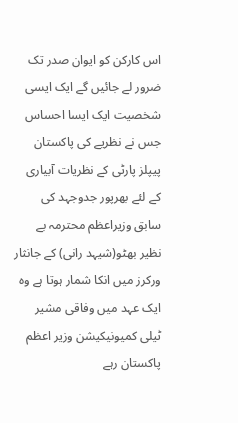اس کارکن کو ایوان صدر تک ضرور لے جائیں گے ایک ایسی شخصیت ایک ایسا احساس جس نے نظریے کی پاکستان پیپلز پارٹی کے نظریات آبیاری کے لئے بھرپور جدوجہد کی سابق وزیراعظم محترمہ بے نظیر بھٹو(شیہد رانی) کے جانثار ورکرز میں انکا شمار ہوتا ہے وہ ایک عہد میں وفاقی مشیر ٹیلی کمیونیکیشن وزیر اعظم پاکستان رہے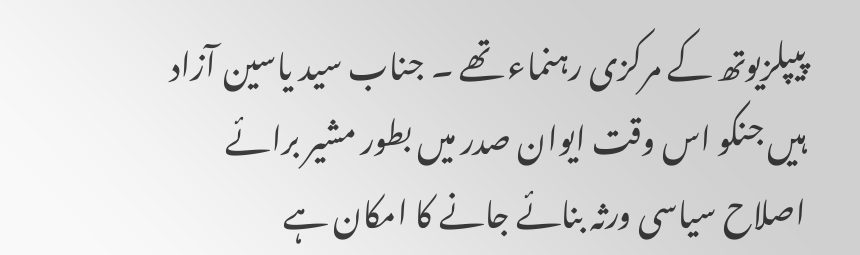پیپلزیوتھ کے مرکزی رہنماء تھے ۔ جناب سید یاسین آزاد ہیں جنکو اس وقت ایوان صدر میں بطور مشیر برائے اصلاح سیاسی ورثہ بنائے جانے کا امکان ہے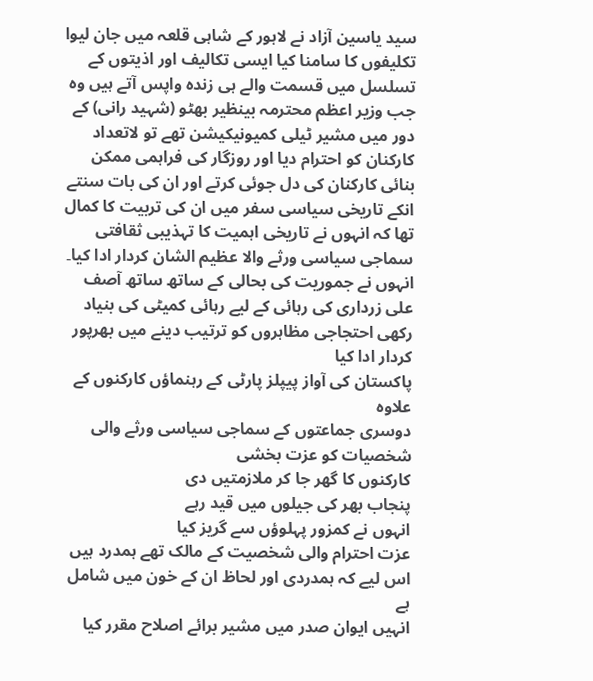سید یاسین آزاد نے لاہور کے شاہی قلعہ میں جان لیوا تکلیفوں کا سامنا کیا ایسی تکالیف اور اذیتوں کے تسلسل میں قسمت والے ہی زندہ واپس آتے ہیں وہ جب وزیر اعظم محترمہ بینظیر بھٹو (شہید رانی) کے دور میں مشیر ٹیلی کمیونیکیشن تھے تو لاتعداد کارکنان کو احترام دیا اور روزگار کی فراہمی ممکن بنائی کارکنان کی دل جوئی کرتے اور ان کی بات سنتے انکے تاریخی سیاسی سفر میں ان کی تربیت کا کمال تھا کہ انہوں نے تاریخی اہمیت کا تہذیبی ثقافتی سماجی سیاسی ورثے والا عظیم الشان کردار ادا کیا۔
انہوں نے جموریت کی بحالی کے ساتھ ساتھ آصف علی زرداری کی رہائی کے لیے رہائی کمیٹی کی بنیاد رکھی احتجاجی مظاہروں کو ترتیب دینے میں بھرپور کردار ادا کیا
پاکستان کی آواز پیپلز پارٹی کے رہنماؤں کارکنوں کے علاوہ
دوسری جماعتوں کے سماجی سیاسی ورثے والی شخصیات کو عزت بخشی
کارکنوں کا گھر جا کر ملازمتیں دی
پنجاب بھر کی جیلوں میں قید رہے
انہوں نے کمزور پہلوؤں سے گریز کیا
عزت احترام والی شخصیت کے مالک تھے ہمدرد ہیں اس لیے کہ ہمدردی اور لحاظ ان کے خون میں شامل ہے
انہیں ایوان صدر میں مشیر برائے اصلاح مقرر کیا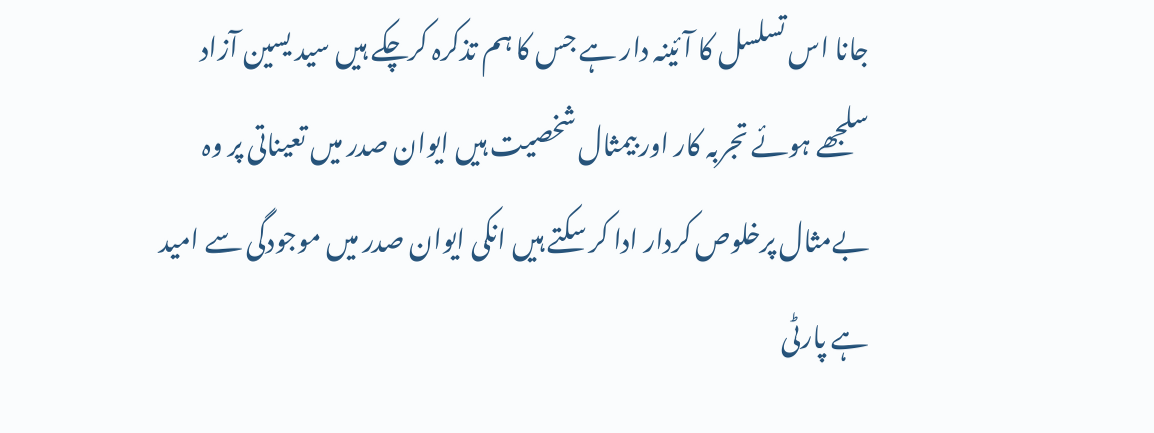جانا اس تسلسل کا آئینہ دار ہے جس کا ہم تذکرہ کرچکے ہیں سید یسین آزاد سلجھے ہوئے تجربہ کار اور بیمثال شخصیت ہیں ایوان صدر میں تعیناتی پر وہ بےمثال پرخلوص کردار ادا کر سکتے ہیں انکی ایوان صدر میں موجودگی سے امید ہے پارٹی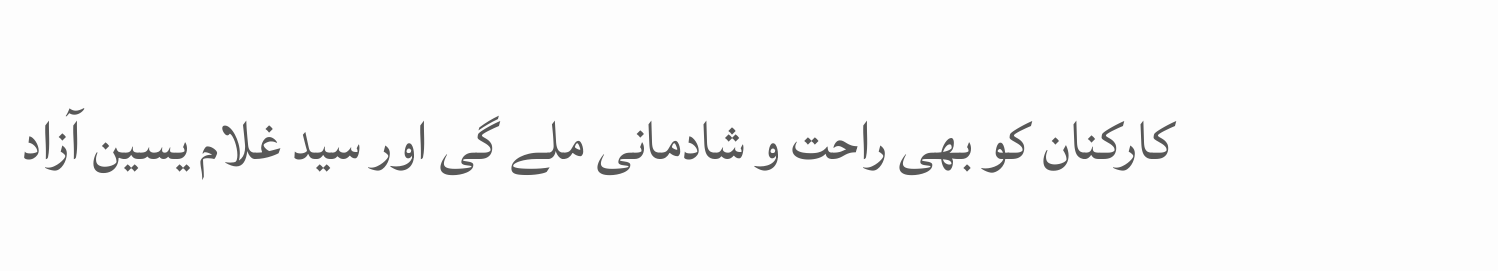کارکنان کو بھی راحت و شادمانی ملے گی اور سید غلام یسین آزاد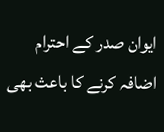ایوان صدر کے احترام اضافہ کرنے کا باعث بھی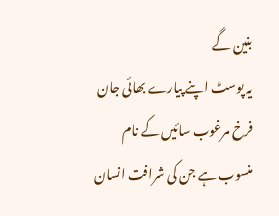بنین گے
یہ پوسٹ اپنے پیارے بھائی جان فرخ مرغوب سائیں کے نام منسوب ہے جن کی شرافت انسان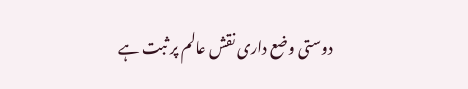دوستی وضع داری نقش عالم پر ثبت ہے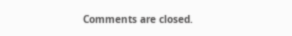Comments are closed.